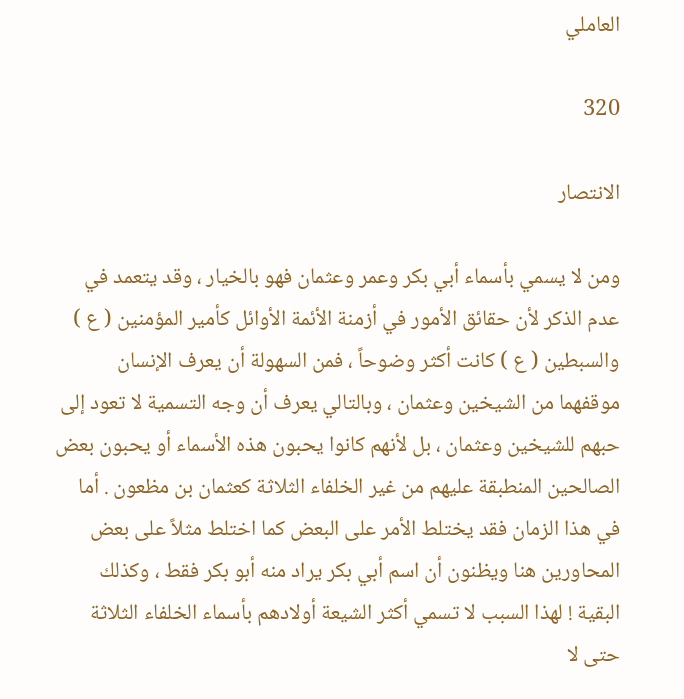العاملي

320

الانتصار

ومن لا يسمي بأسماء أبي بكر وعمر وعثمان فهو بالخيار ، وقد يتعمد في عدم الذكر لأن حقائق الأمور في أزمنة الأئمة الأوائل كأمير المؤمنين ( ع ) والسبطين ( ع ) كانت أكثر وضوحاً ، فمن السهولة أن يعرف الإنسان موقفهما من الشيخين وعثمان ، وبالتالي يعرف أن وجه التسمية لا تعود إلى حبهم للشيخين وعثمان ، بل لأنهم كانوا يحبون هذه الأسماء أو يحبون بعض الصالحين المنطبقة عليهم من غير الخلفاء الثلاثة كعثمان بن مظعون . أما في هذا الزمان فقد يختلط الأمر على البعض كما اختلط مثلاً على بعض المحاورين هنا ويظنون أن اسم أبي بكر يراد منه أبو بكر فقط ، وكذلك البقية ! لهذا السبب لا تسمي أكثر الشيعة أولادهم بأسماء الخلفاء الثلاثة حتى لا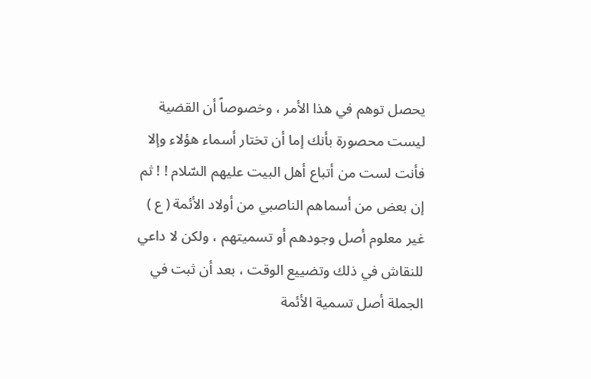يحصل توهم في هذا الأمر ، وخصوصاً أن القضية ليست محصورة بأنك إما أن تختار أسماء هؤلاء وإلا فأنت لست من أتباع أهل البيت عليهم السّلام ! ! ثم إن بعض من أسماهم الناصبي من أولاد الأئمة ( ع ) غير معلوم أصل وجودهم أو تسميتهم ، ولكن لا داعي للنقاش في ذلك وتضييع الوقت ، بعد أن ثبت في الجملة أصل تسمية الأئمة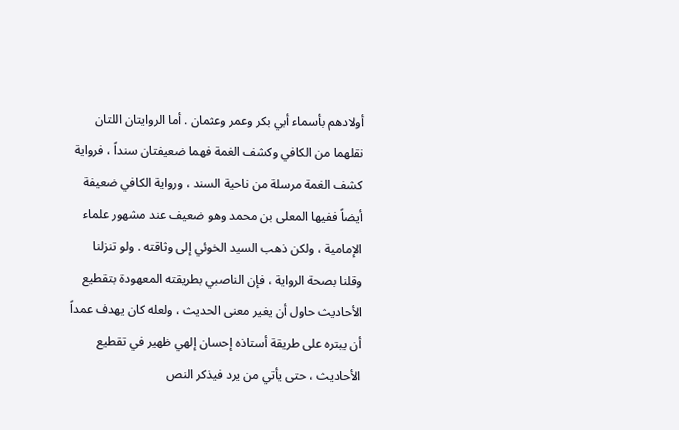أولادهم بأسماء أبي بكر وعمر وعثمان . أما الروايتان اللتان نقلهما من الكافي وكشف الغمة فهما ضعيفتان سنداً ، فرواية كشف الغمة مرسلة من ناحية السند ، ورواية الكافي ضعيفة أيضاً ففيها المعلى بن محمد وهو ضعيف عند مشهور علماء الإمامية ، ولكن ذهب السيد الخوئي إلى وثاقته . ولو تنزلنا وقلنا بصحة الرواية ، فإن الناصبي بطريقته المعهودة بتقطيع الأحاديث حاول أن يغير معنى الحديث ، ولعله كان يهدف عمداً أن يبتره على طريقة أستاذه إحسان إلهي ظهير في تقطيع الأحاديث ، حتى يأتي من يرد فيذكر النص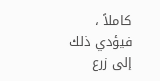كاملاً ، فيؤدي ذلك إلى زرع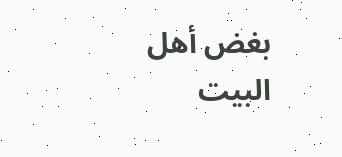بغض أهل البيت